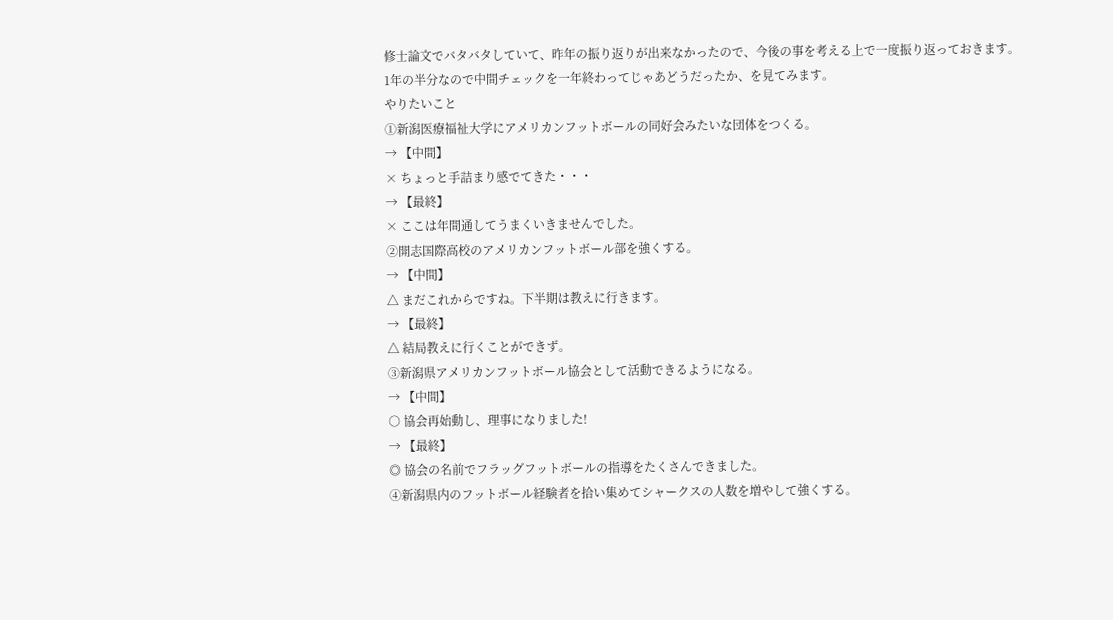修士論文でバタバタしていて、昨年の振り返りが出来なかったので、今後の事を考える上で一度振り返っておきます。
1年の半分なので中間チェックを一年終わってじゃあどうだったか、を見てみます。
やりたいこと
①新潟医療福祉大学にアメリカンフットボールの同好会みたいな団体をつくる。
→ 【中間】
× ちょっと手詰まり感でてきた・・・
→ 【最終】
× ここは年間通してうまくいきませんでした。
②開志国際高校のアメリカンフットボール部を強くする。
→ 【中間】
△ まだこれからですね。下半期は教えに行きます。
→ 【最終】
△ 結局教えに行くことができず。
③新潟県アメリカンフットボール協会として活動できるようになる。
→ 【中間】
○ 協会再始動し、理事になりました!
→ 【最終】
◎ 協会の名前でフラッグフットボールの指導をたくさんできました。
④新潟県内のフットボール経験者を拾い集めてシャークスの人数を増やして強くする。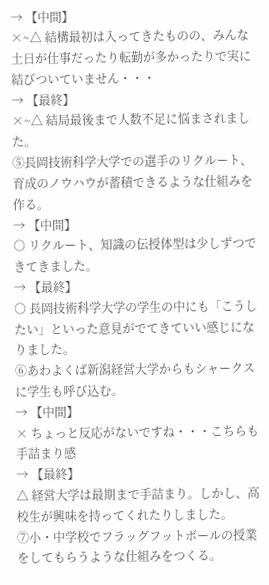→ 【中間】
×~△ 結構最初は入ってきたものの、みんな土日が仕事だったり転勤が多かったりで実に結びついていません・・・
→ 【最終】
×~△ 結局最後まで人数不足に悩まされました。
⑤長岡技術科学大学での選手のリクルート、育成のノウハウが蓄積できるような仕組みを作る。
→ 【中間】
○ リクルート、知識の伝授体型は少しずつできてきました。
→ 【最終】
○ 長岡技術科学大学の学生の中にも「こうしたい」といった意見がでてきていい感じになりました。
⑥あわよくば新潟経営大学からもシャークスに学生も呼び込む。
→ 【中間】
× ちょっと反応がないですね・・・こちらも手詰まり感
→ 【最終】
△ 経営大学は最期まで手詰まり。しかし、高校生が興味を持ってくれたりしました。
⑦小・中学校でフラッグフットボールの授業をしてもらうような仕組みをつくる。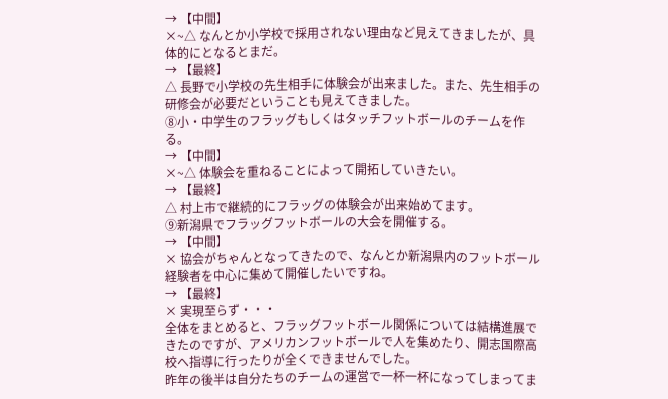→ 【中間】
×~△ なんとか小学校で採用されない理由など見えてきましたが、具体的にとなるとまだ。
→ 【最終】
△ 長野で小学校の先生相手に体験会が出来ました。また、先生相手の研修会が必要だということも見えてきました。
⑧小・中学生のフラッグもしくはタッチフットボールのチームを作る。
→ 【中間】
×~△ 体験会を重ねることによって開拓していきたい。
→ 【最終】
△ 村上市で継続的にフラッグの体験会が出来始めてます。
⑨新潟県でフラッグフットボールの大会を開催する。
→ 【中間】
× 協会がちゃんとなってきたので、なんとか新潟県内のフットボール経験者を中心に集めて開催したいですね。
→ 【最終】
× 実現至らず・・・
全体をまとめると、フラッグフットボール関係については結構進展できたのですが、アメリカンフットボールで人を集めたり、開志国際高校へ指導に行ったりが全くできませんでした。
昨年の後半は自分たちのチームの運営で一杯一杯になってしまってま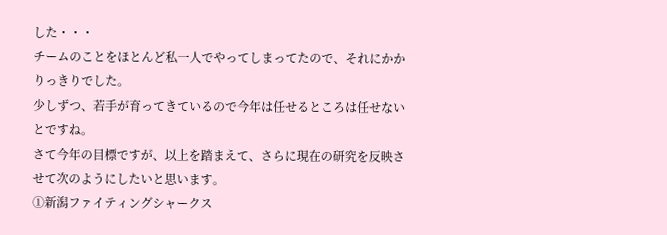した・・・
チームのことをほとんど私一人でやってしまってたので、それにかかりっきりでした。
少しずつ、若手が育ってきているので今年は任せるところは任せないとですね。
さて今年の目標ですが、以上を踏まえて、さらに現在の研究を反映させて次のようにしたいと思います。
①新潟ファイティングシャークス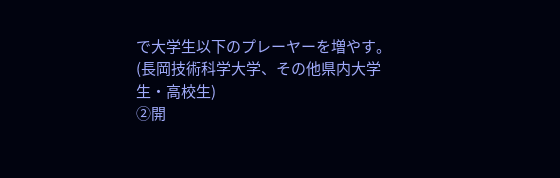で大学生以下のプレーヤーを増やす。
(長岡技術科学大学、その他県内大学生・高校生)
②開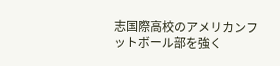志国際高校のアメリカンフットボール部を強く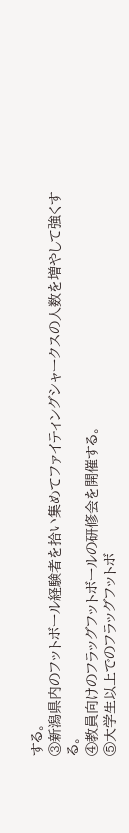する。
③新潟県内のフットボール経験者を拾い集めてファイティングシャークスの人数を増やして強くする。
④教員向けのフラッグフットボールの研修会を開催する。
⑤大学生以上でのフラッグフットボ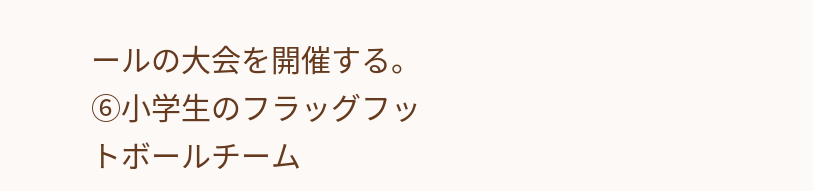ールの大会を開催する。
⑥小学生のフラッグフットボールチーム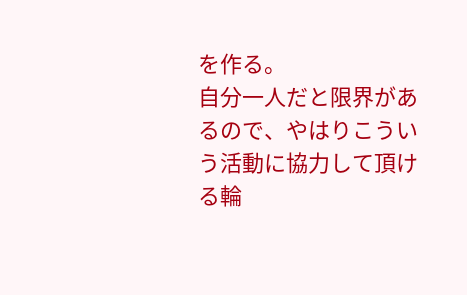を作る。
自分一人だと限界があるので、やはりこういう活動に協力して頂ける輪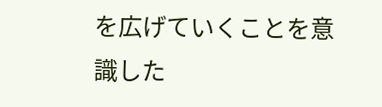を広げていくことを意識した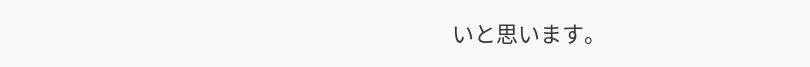いと思います。